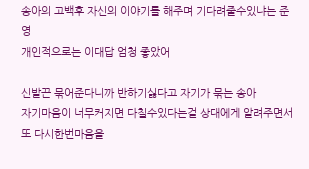송아의 고백후 자신의 이야기를 해주며 기다려줄수있냐는 준영
개인적으로는 이대답 엄청 좋았어

신발끈 묶어준다니까 반하기싫다고 자기가 묶는 송아
자기마음이 너무커지면 다칠수있다는걸 상대에게 알려주면서 또 다시한번마음을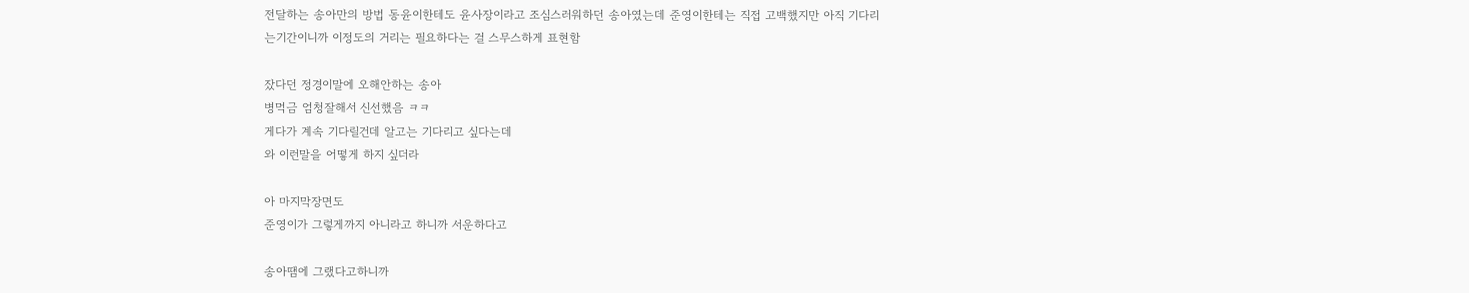전달하는 송아만의 방법 동윤이한테도 윤사장이라고 조심스러워하던 송아였는데 준영이한테는 직접 고백했지만 아직 기다리는기간이니까 이정도의 거리는 필요하다는 걸 스무스하게 표현함

잤다던 정경이말에 오해안하는 송아
병먹금 엄청잘해서 신선했음 ㅋㅋ
게다가 계속 기다릴건데 알고는 기다리고 싶다는데
와 이런말을 어떻게 하지 싶더라

아 마지막장면도
준영이가 그렇게까지 아니라고 하니까 서운하다고

송아땜에 그랬다고하니까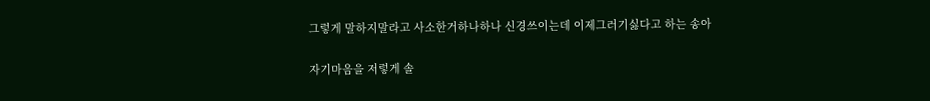그렇게 말하지말라고 사소한거하나하나 신경쓰이는데 이제그러기싫다고 하는 송아

자기마음을 저렇게 솔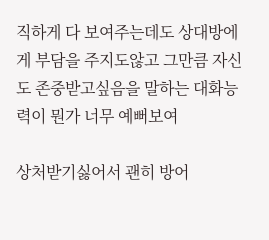직하게 다 보여주는데도 상대방에게 부담을 주지도않고 그만큼 자신도 존중받고싶음을 말하는 대화능력이 뭔가 너무 예뻐보여

상처받기싫어서 괜히 방어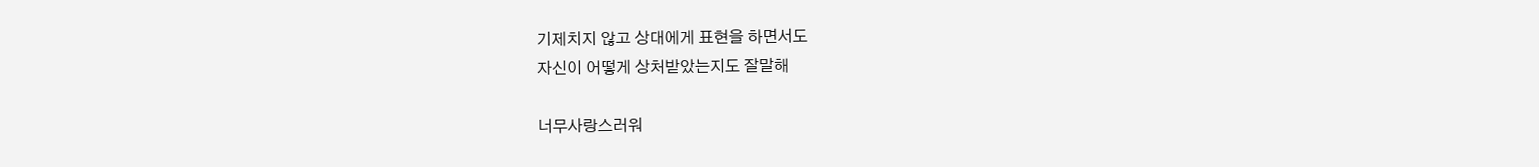기제치지 않고 상대에게 표현을 하면서도
자신이 어떻게 상처받았는지도 잘말해

너무사랑스러워